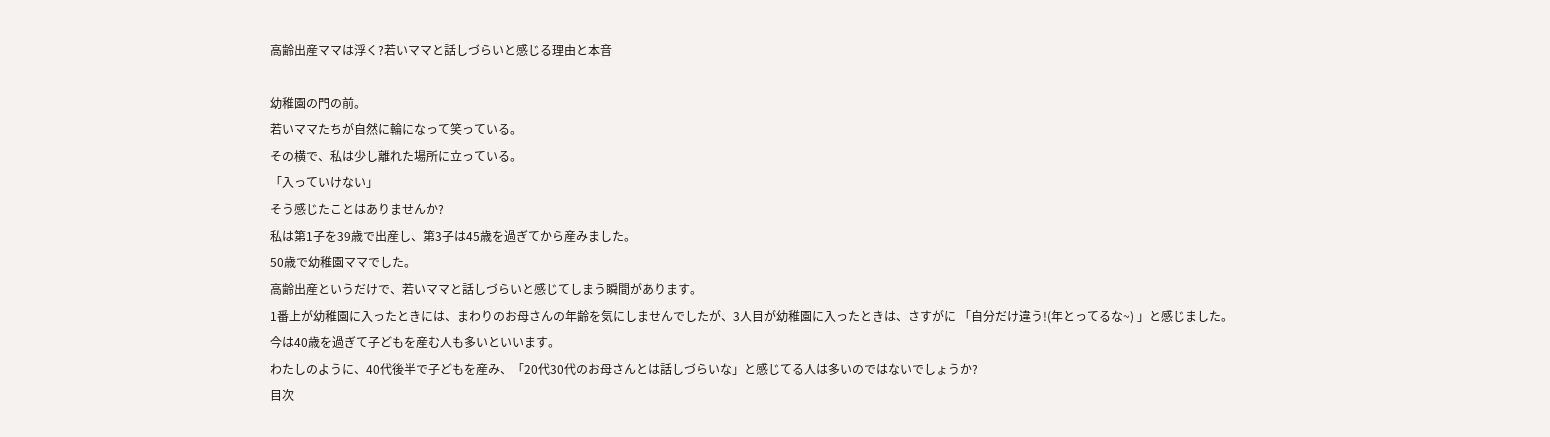高齢出産ママは浮く?若いママと話しづらいと感じる理由と本音

幼稚園の門の前。
若いママたちが自然に輪になって笑っている。
その横で、私は少し離れた場所に立っている。
「入っていけない」
そう感じたことはありませんか?
私は第1子を39歳で出産し、第3子は45歳を過ぎてから産みました。
50歳で幼稚園ママでした。
高齢出産というだけで、若いママと話しづらいと感じてしまう瞬間があります。
1番上が幼稚園に入ったときには、まわりのお母さんの年齢を気にしませんでしたが、3人目が幼稚園に入ったときは、さすがに 「自分だけ違う!(年とってるな~) 」と感じました。
今は40歳を過ぎて子どもを産む人も多いといいます。
わたしのように、40代後半で子どもを産み、「20代30代のお母さんとは話しづらいな」と感じてる人は多いのではないでしょうか?
目次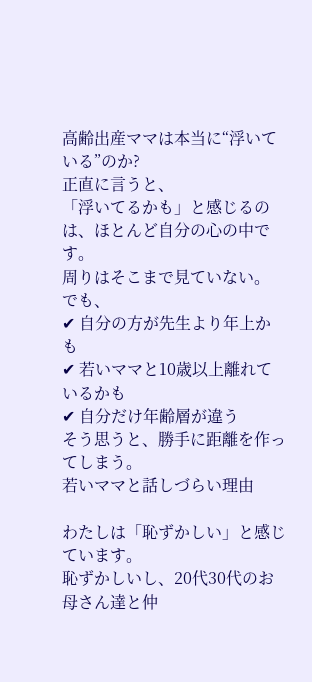高齢出産ママは本当に“浮いている”のか?
正直に言うと、
「浮いてるかも」と感じるのは、ほとんど自分の心の中です。
周りはそこまで見ていない。
でも、
✔ 自分の方が先生より年上かも
✔ 若いママと10歳以上離れているかも
✔ 自分だけ年齢層が違う
そう思うと、勝手に距離を作ってしまう。
若いママと話しづらい理由

わたしは「恥ずかしい」と感じています。
恥ずかしいし、20代30代のお母さん達と仲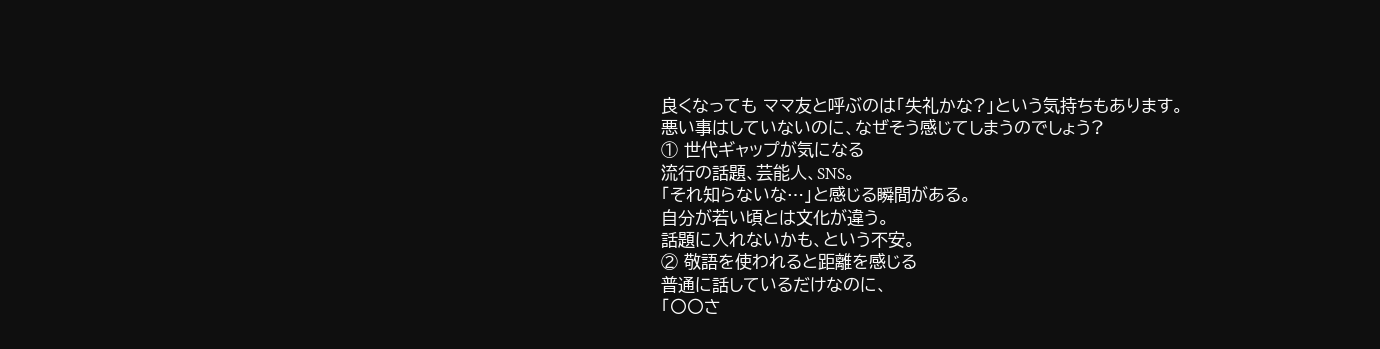良くなっても ママ友と呼ぶのは「失礼かな?」という気持ちもあります。
悪い事はしていないのに、なぜそう感じてしまうのでしょう?
① 世代ギャップが気になる
流行の話題、芸能人、SNS。
「それ知らないな…」と感じる瞬間がある。
自分が若い頃とは文化が違う。
話題に入れないかも、という不安。
② 敬語を使われると距離を感じる
普通に話しているだけなのに、
「〇〇さ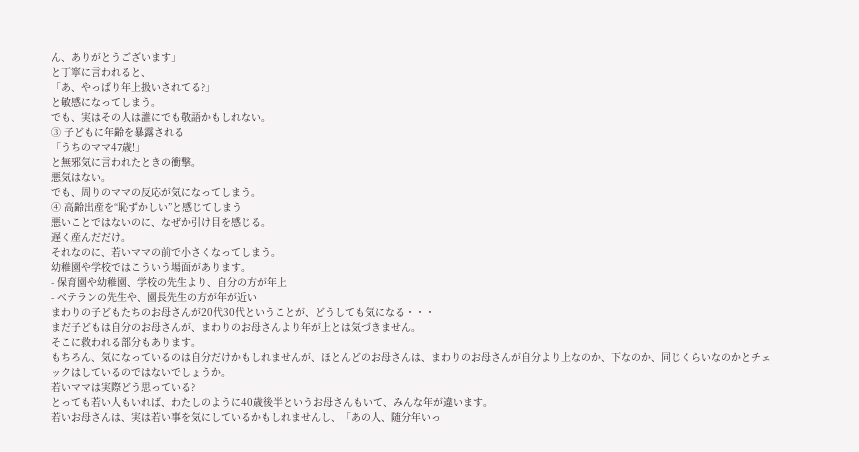ん、ありがとうございます」
と丁寧に言われると、
「あ、やっぱり年上扱いされてる?」
と敏感になってしまう。
でも、実はその人は誰にでも敬語かもしれない。
③ 子どもに年齢を暴露される
「うちのママ47歳!」
と無邪気に言われたときの衝撃。
悪気はない。
でも、周りのママの反応が気になってしまう。
④ 高齢出産を“恥ずかしい”と感じてしまう
悪いことではないのに、なぜか引け目を感じる。
遅く産んだだけ。
それなのに、若いママの前で小さくなってしまう。
幼稚園や学校ではこういう場面があります。
- 保育園や幼稚園、学校の先生より、自分の方が年上
- ベテランの先生や、園長先生の方が年が近い
まわりの子どもたちのお母さんが20代30代ということが、どうしても気になる・・・
まだ子どもは自分のお母さんが、まわりのお母さんより年が上とは気づきません。
そこに救われる部分もあります。
もちろん、気になっているのは自分だけかもしれませんが、ほとんどのお母さんは、まわりのお母さんが自分より上なのか、下なのか、同じくらいなのかとチェックはしているのではないでしょうか。
若いママは実際どう思っている?
とっても若い人もいれば、わたしのように40歳後半というお母さんもいて、みんな年が違います。
若いお母さんは、実は若い事を気にしているかもしれませんし、「あの人、随分年いっ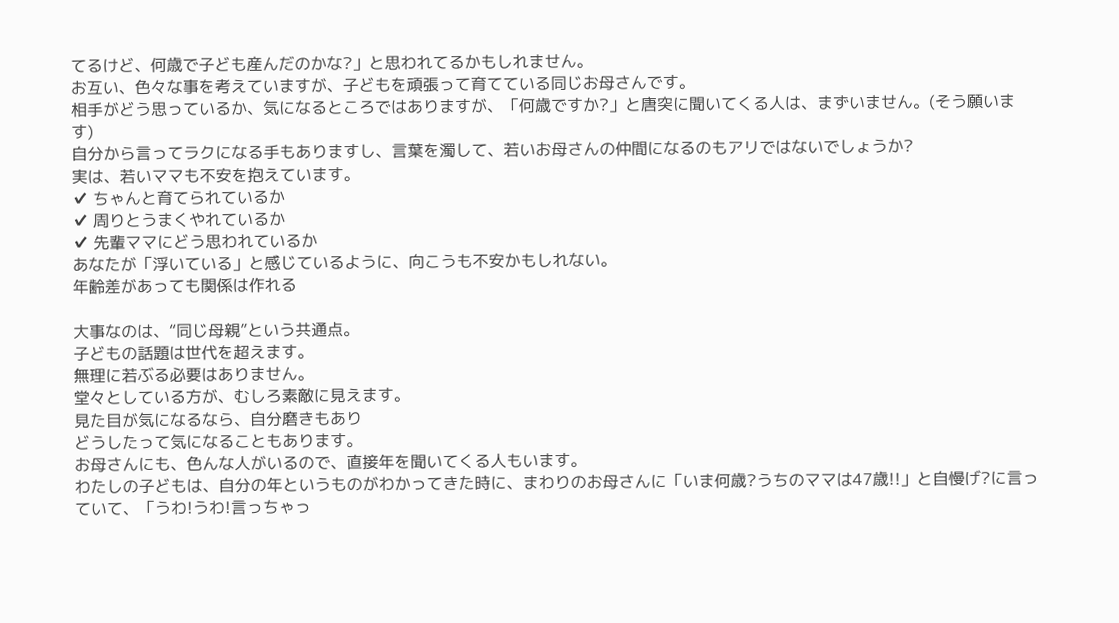てるけど、何歳で子ども産んだのかな?」と思われてるかもしれません。
お互い、色々な事を考えていますが、子どもを頑張って育てている同じお母さんです。
相手がどう思っているか、気になるところではありますが、「何歳ですか?」と唐突に聞いてくる人は、まずいません。(そう願います)
自分から言ってラクになる手もありますし、言葉を濁して、若いお母さんの仲間になるのもアリではないでしょうか?
実は、若いママも不安を抱えています。
✔ ちゃんと育てられているか
✔ 周りとうまくやれているか
✔ 先輩ママにどう思われているか
あなたが「浮いている」と感じているように、向こうも不安かもしれない。
年齢差があっても関係は作れる

大事なのは、“同じ母親”という共通点。
子どもの話題は世代を超えます。
無理に若ぶる必要はありません。
堂々としている方が、むしろ素敵に見えます。
見た目が気になるなら、自分磨きもあり
どうしたって気になることもあります。
お母さんにも、色んな人がいるので、直接年を聞いてくる人もいます。
わたしの子どもは、自分の年というものがわかってきた時に、まわりのお母さんに「いま何歳?うちのママは47歳!!」と自慢げ?に言っていて、「うわ!うわ!言っちゃっ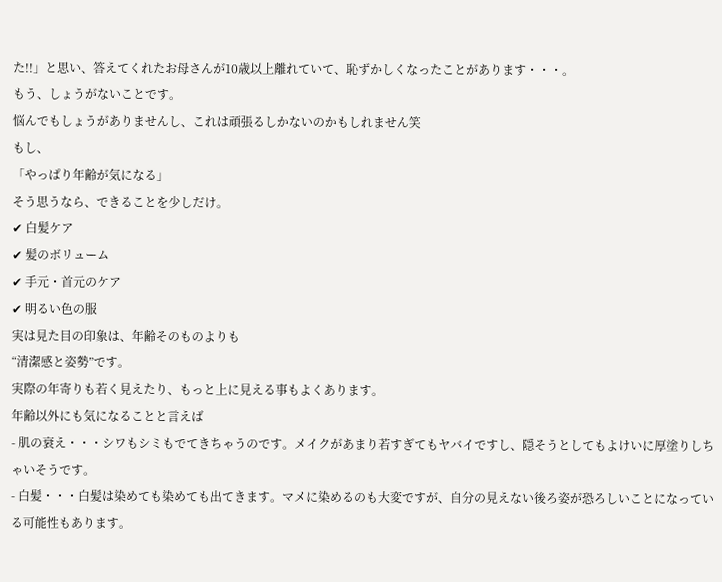た!!」と思い、答えてくれたお母さんが10歳以上離れていて、恥ずかしくなったことがあります・・・。
もう、しょうがないことです。
悩んでもしょうがありませんし、これは頑張るしかないのかもしれません笑
もし、
「やっぱり年齢が気になる」
そう思うなら、できることを少しだけ。
✔ 白髪ケア
✔ 髪のボリューム
✔ 手元・首元のケア
✔ 明るい色の服
実は見た目の印象は、年齢そのものよりも
“清潔感と姿勢”です。
実際の年寄りも若く見えたり、もっと上に見える事もよくあります。
年齢以外にも気になることと言えば
- 肌の衰え・・・シワもシミもでてきちゃうのです。メイクがあまり若すぎてもヤバイですし、隠そうとしてもよけいに厚塗りしちゃいそうです。
- 白髪・・・白髪は染めても染めても出てきます。マメに染めるのも大変ですが、自分の見えない後ろ姿が恐ろしいことになっている可能性もあります。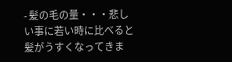- 髪の毛の量・・・悲しい事に若い時に比べると髪がうすくなってきま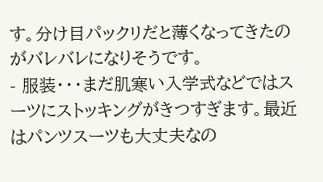す。分け目パックリだと薄くなってきたのがバレバレになりそうです。
- 服装・・・まだ肌寒い入学式などではスーツにストッキングがきつすぎます。最近はパンツスーツも大丈夫なの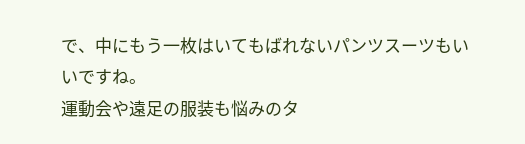で、中にもう一枚はいてもばれないパンツスーツもいいですね。
運動会や遠足の服装も悩みのタ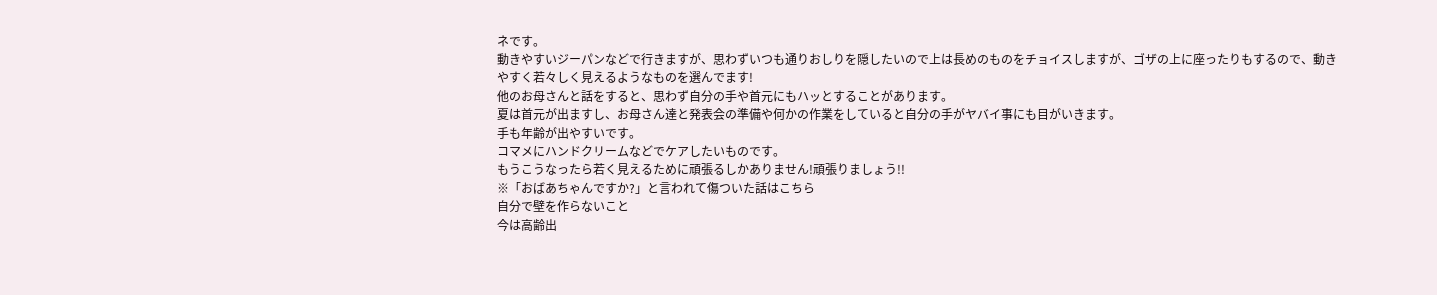ネです。
動きやすいジーパンなどで行きますが、思わずいつも通りおしりを隠したいので上は長めのものをチョイスしますが、ゴザの上に座ったりもするので、動きやすく若々しく見えるようなものを選んでます!
他のお母さんと話をすると、思わず自分の手や首元にもハッとすることがあります。
夏は首元が出ますし、お母さん達と発表会の準備や何かの作業をしていると自分の手がヤバイ事にも目がいきます。
手も年齢が出やすいです。
コマメにハンドクリームなどでケアしたいものです。
もうこうなったら若く見えるために頑張るしかありません!頑張りましょう!!
※「おばあちゃんですか?」と言われて傷ついた話はこちら
自分で壁を作らないこと
今は高齢出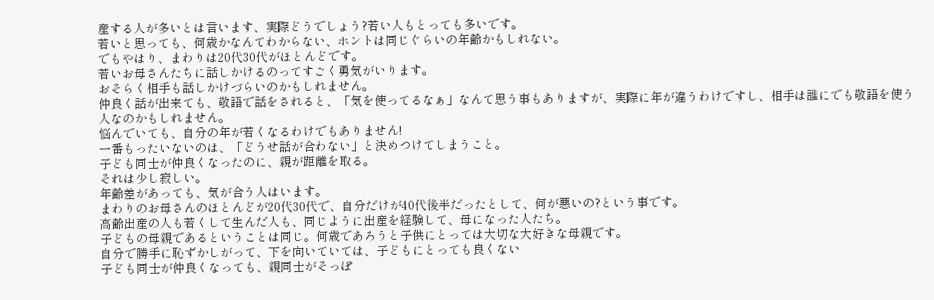産する人が多いとは言います、実際どうでしょう?若い人もとっても多いです。
若いと思っても、何歳かなんてわからない、ホントは同じぐらいの年齢かもしれない。
でもやはり、まわりは20代30代がほとんどです。
若いお母さんたちに話しかけるのってすごく勇気がいります。
おそらく相手も話しかけづらいのかもしれません。
仲良く話が出来ても、敬語で話をされると、「気を使ってるなぁ」なんて思う事もありますが、実際に年が違うわけですし、相手は誰にでも敬語を使う人なのかもしれません。
悩んでいても、自分の年が若くなるわけでもありません!
一番もったいないのは、「どうせ話が合わない」と決めつけてしまうこと。
子ども同士が仲良くなったのに、親が距離を取る。
それは少し寂しい。
年齢差があっても、気が合う人はいます。
まわりのお母さんのほとんどが20代30代で、自分だけが40代後半だったとして、何が悪いの?という事です。
高齢出産の人も若くして生んだ人も、同じように出産を経験して、母になった人たち。
子どもの母親であるということは同じ。何歳であろうと子供にとっては大切な大好きな母親です。
自分で勝手に恥ずかしがって、下を向いていては、子どもにとっても良くない
子ども同士が仲良くなっても、親同士がそっぽ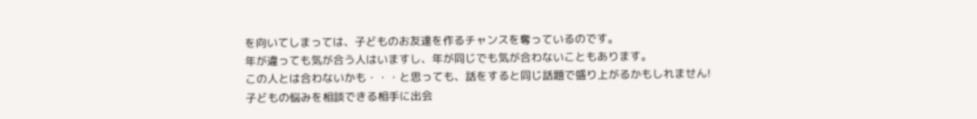を向いてしまっては、子どものお友達を作るチャンスを奪っているのです。
年が違っても気が合う人はいますし、年が同じでも気が合わないこともあります。
この人とは合わないかも・・・と思っても、話をすると同じ話題で盛り上がるかもしれません!
子どもの悩みを相談できる相手に出会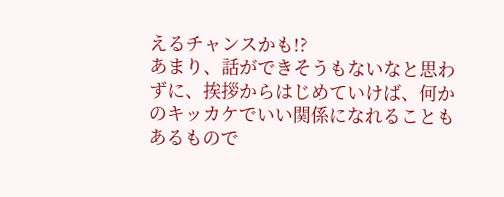えるチャンスかも!?
あまり、話ができそうもないなと思わずに、挨拶からはじめていけば、何かのキッカケでいい関係になれることもあるもので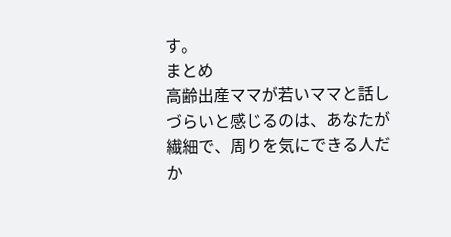す。
まとめ
高齢出産ママが若いママと話しづらいと感じるのは、あなたが繊細で、周りを気にできる人だか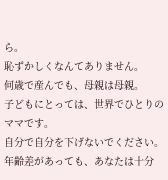ら。
恥ずかしくなんてありません。
何歳で産んでも、母親は母親。
子どもにとっては、世界でひとりのママです。
自分で自分を下げないでください。
年齢差があっても、あなたは十分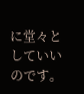に堂々としていいのです。